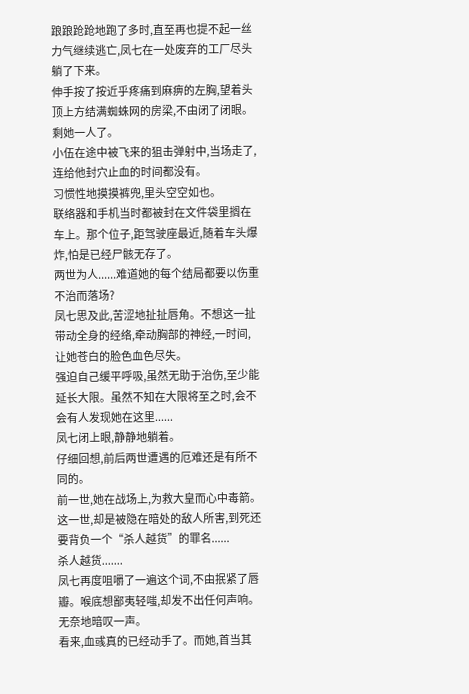踉踉跄跄地跑了多时,直至再也提不起一丝力气继续逃亡,凤七在一处废弃的工厂尽头躺了下来。
伸手按了按近乎疼痛到麻痹的左胸,望着头顶上方结满蜘蛛网的房梁,不由闭了闭眼。
剩她一人了。
小伍在途中被飞来的狙击弹射中,当场走了,连给他封穴止血的时间都没有。
习惯性地摸摸裤兜,里头空空如也。
联络器和手机当时都被封在文件袋里搁在车上。那个位子,距驾驶座最近,随着车头爆炸,怕是已经尸骸无存了。
两世为人......难道她的每个结局都要以伤重不治而落场?
凤七思及此,苦涩地扯扯唇角。不想这一扯带动全身的经络,牵动胸部的神经,一时间,让她苍白的脸色血色尽失。
强迫自己缓平呼吸,虽然无助于治伤,至少能延长大限。虽然不知在大限将至之时,会不会有人发现她在这里......
凤七闭上眼,静静地躺着。
仔细回想,前后两世遭遇的厄难还是有所不同的。
前一世,她在战场上,为救大皇而心中毒箭。这一世,却是被隐在暗处的敌人所害,到死还要背负一个“杀人越货”的罪名......
杀人越货.......
凤七再度咀嚼了一遍这个词,不由抿紧了唇瓣。喉底想鄙夷轻嗤,却发不出任何声响。无奈地暗叹一声。
看来,血彧真的已经动手了。而她,首当其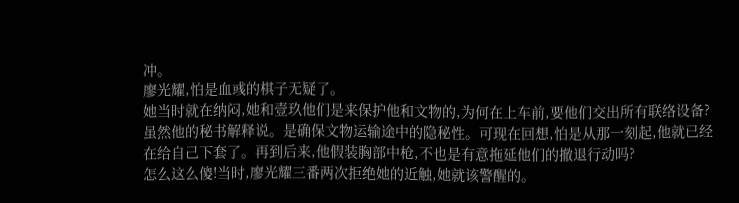冲。
廖光耀,怕是血彧的棋子无疑了。
她当时就在纳闷,她和壹玖他们是来保护他和文物的,为何在上车前,要他们交出所有联络设备?虽然他的秘书解释说。是确保文物运输途中的隐秘性。可现在回想,怕是从那一刻起,他就已经在给自己下套了。再到后来,他假装胸部中枪,不也是有意拖延他们的撤退行动吗?
怎么这么傻!当时,廖光耀三番两次拒绝她的近触,她就该警醒的。